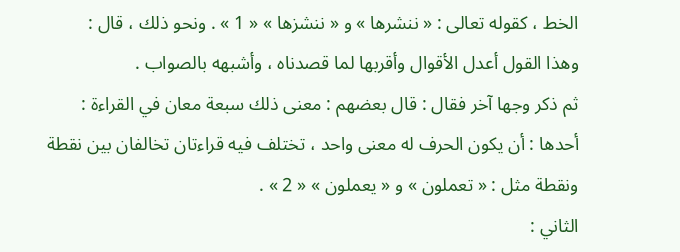الخط ، كقوله تعالى : « ننشرها » و « ننشزها » « 1 » . ونحو ذلك ، قال :
وهذا القول أعدل الأقوال وأقربها لما قصدناه ، وأشبهه بالصواب .
ثم ذكر وجها آخر فقال : قال بعضهم : معنى ذلك سبعة معان في القراءة :
أحدها : أن يكون الحرف له معنى واحد ، تختلف فيه قراءتان تخالفان بين نقطة ونقطة مثل : « تعملون » و « يعملون » « 2 » .
الثاني :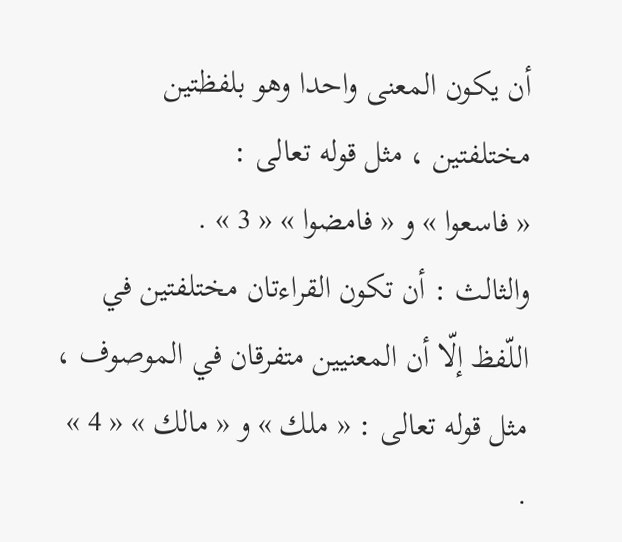أن يكون المعنى واحدا وهو بلفظتين مختلفتين ، مثل قوله تعالى :
« فاسعوا » و « فامضوا » « 3 » .
والثالث : أن تكون القراءتان مختلفتين في اللّفظ إلّا أن المعنيين متفرقان في الموصوف ، مثل قوله تعالى : « ملك » و « مالك » « 4 » .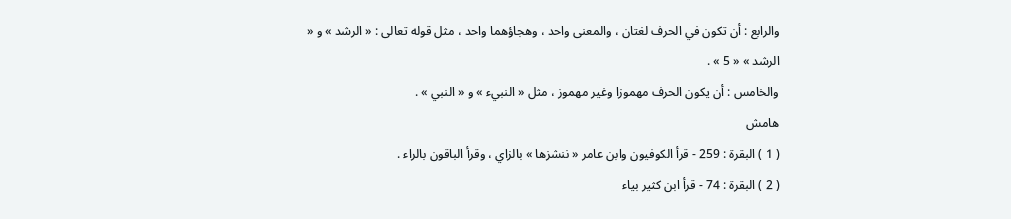والرابع : أن تكون في الحرف لغتان ، والمعنى واحد ، وهجاؤهما واحد ، مثل قوله تعالى : « الرشد » و « الرشد » « 5 » .
والخامس : أن يكون الحرف مهموزا وغير مهموز ، مثل « النبيء » و « النبي » .
هامش
( 1 ) البقرة : 259 - قرأ الكوفيون وابن عامر « ننشزها » بالزاي ، وقرأ الباقون بالراء .
( 2 ) البقرة : 74 - قرأ ابن كثير بياء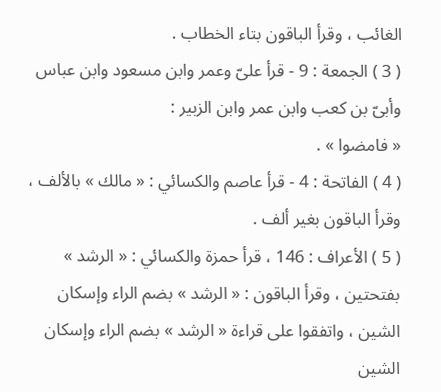الغائب ، وقرأ الباقون بتاء الخطاب .
( 3 ) الجمعة : 9 - قرأ علىّ وعمر وابن مسعود وابن عباس وأبىّ بن كعب وابن عمر وابن الزبير :
« فامضوا » .
( 4 ) الفاتحة : 4 - قرأ عاصم والكسائي : « مالك » بالألف ، وقرأ الباقون بغير ألف .
( 5 ) الأعراف : 146 ، قرأ حمزة والكسائي : « الرشد » بفتحتين ، وقرأ الباقون : « الرشد » بضم الراء وإسكان الشين ، واتفقوا على قراءة « الرشد » بضم الراء وإسكان الشين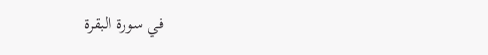في سورة البقرة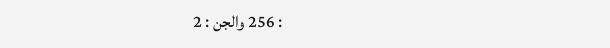: 256 والجن : 2